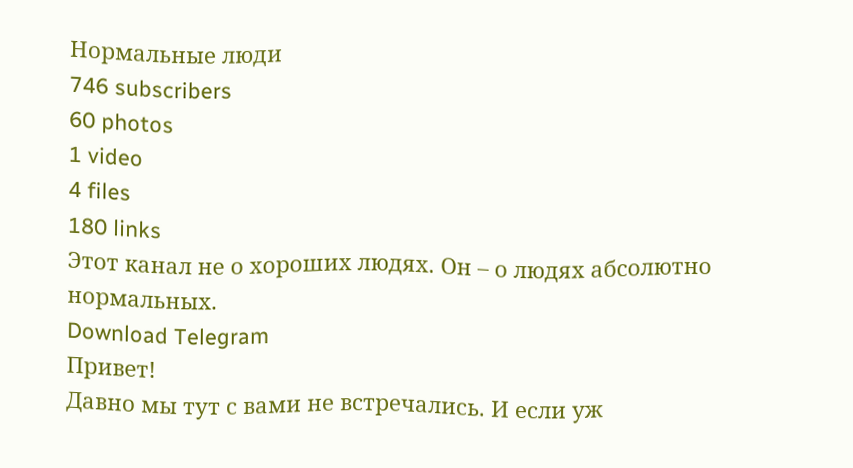Нормальные люди
746 subscribers
60 photos
1 video
4 files
180 links
Этот канал не о хороших людях. Он – о людях абсолютно нормальных.
Download Telegram
Привет!
Давно мы тут с вами не встречались. И если уж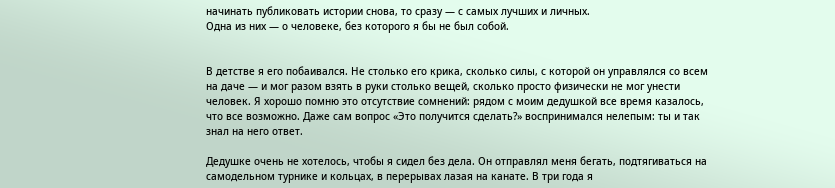начинать публиковать истории снова, то сразу — с самых лучших и личных.
Одна из них — о человеке, без которого я бы не был собой.


В детстве я его побаивался. Не столько его крика, сколько силы, с которой он управлялся со всем на даче — и мог разом взять в руки столько вещей, сколько просто физически не мог унести человек. Я хорошо помню это отсутствие сомнений: рядом с моим дедушкой все время казалось, что все возможно. Даже сам вопрос «Это получится сделать?» воспринимался нелепым: ты и так знал на него ответ.

Дедушке очень не хотелось, чтобы я сидел без дела. Он отправлял меня бегать, подтягиваться на самодельном турнике и кольцах, в перерывах лазая на канате. В три года я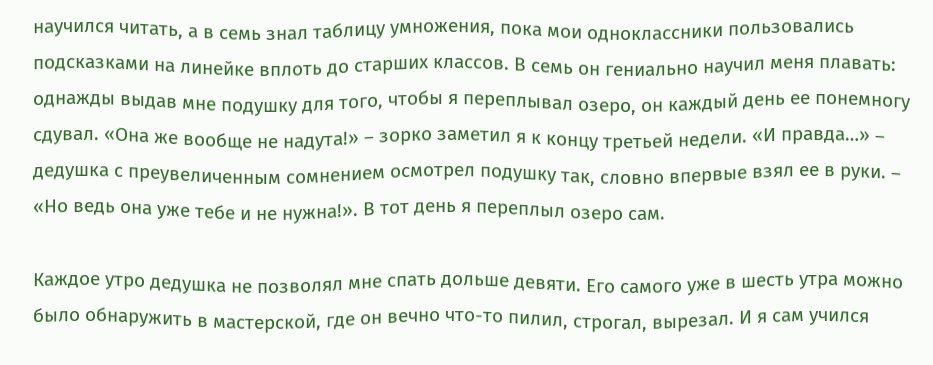научился читать, а в семь знал таблицу умножения, пока мои одноклассники пользовались подсказками на линейке вплоть до старших классов. В семь он гениально научил меня плавать: однажды выдав мне подушку для того, чтобы я переплывал озеро, он каждый день ее понемногу сдувал. «Она же вообще не надута!» – зорко заметил я к концу третьей недели. «И правда…» – дедушка с преувеличенным сомнением осмотрел подушку так, словно впервые взял ее в руки. – «Но ведь она уже тебе и не нужна!». В тот день я переплыл озеро сам.

Каждое утро дедушка не позволял мне спать дольше девяти. Его самого уже в шесть утра можно было обнаружить в мастерской, где он вечно что-то пилил, строгал, вырезал. И я сам учился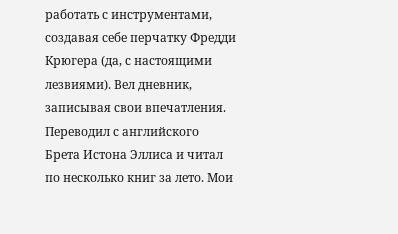работать с инструментами, создавая себе перчатку Фредди Крюгера (да, с настоящими лезвиями). Вел дневник, записывая свои впечатления. Переводил с английского Брета Истона Эллиса и читал по несколько книг за лето. Мои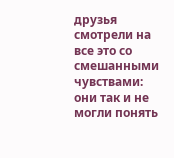друзья смотрели на все это со смешанными чувствами: они так и не могли понять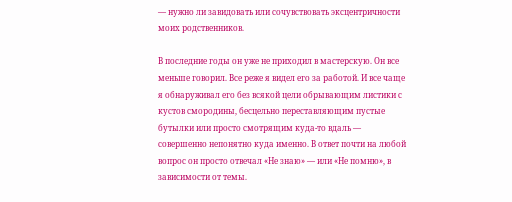— нужно ли завидовать или сочувствовать эксцентричности моих родственников.

В последние годы он уже не приходил в мастерскую. Он все меньше говорил. Все реже я видел его за работой. И все чаще я обнаруживал его без всякой цели обрывающим листики с кустов смородины, бесцельно переставляющим пустые бутылки или просто смотрящим куда-то вдаль — совершенно непонятно куда именно. В ответ почти на любой вопрос он просто отвечал «Не знаю» — или «Не помню», в зависимости от темы.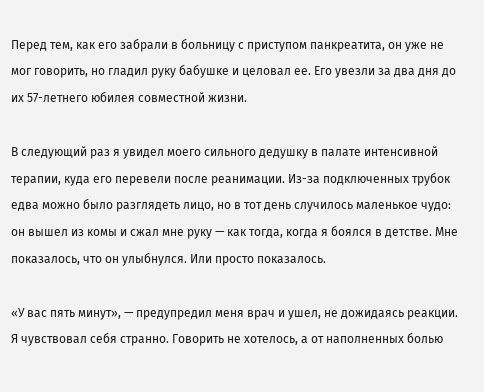Перед тем, как его забрали в больницу с приступом панкреатита, он уже не мог говорить, но гладил руку бабушке и целовал ее. Его увезли за два дня до их 57-летнего юбилея совместной жизни.

В следующий раз я увидел моего сильного дедушку в палате интенсивной терапии, куда его перевели после реанимации. Из-за подключенных трубок едва можно было разглядеть лицо, но в тот день случилось маленькое чудо: он вышел из комы и сжал мне руку — как тогда, когда я боялся в детстве. Мне показалось, что он улыбнулся. Или просто показалось.

«У вас пять минут», — предупредил меня врач и ушел, не дожидаясь реакции. Я чувствовал себя странно. Говорить не хотелось, а от наполненных болью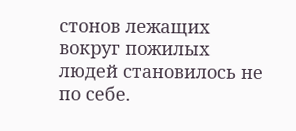стонов лежащих вокруг пожилых людей становилось не по себе.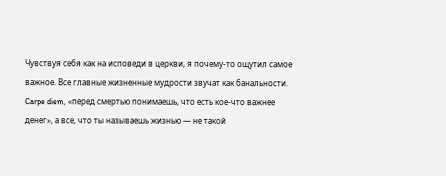Чувствуя себя как на исповеди в церкви, я почему-то ощутил самое важное. Все главные жизненные мудрости звучат как банальности. Carpe diem, «перед смертью понимаешь, что есть кое-что важнее денег», а все, что ты называешь жизнью — не такой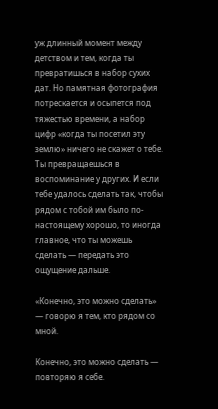уж длинный момент между детством и тем, когда ты превратишься в набор сухих дат. Но памятная фотография потрескается и осыпется под тяжестью времени, а набор цифр «когда ты посетил эту землю» ничего не скажет о тебе. Ты превращаешься в воспоминание у других. И если тебе удалось сделать так, чтобы рядом с тобой им было по-настоящему хорошо, то иногда главное, что ты можешь сделать — передать это ощущение дальше.

«Конечно, это можно сделать» — говорю я тем, кто рядом со мной.

Конечно, это можно сделать — повторяю я себе.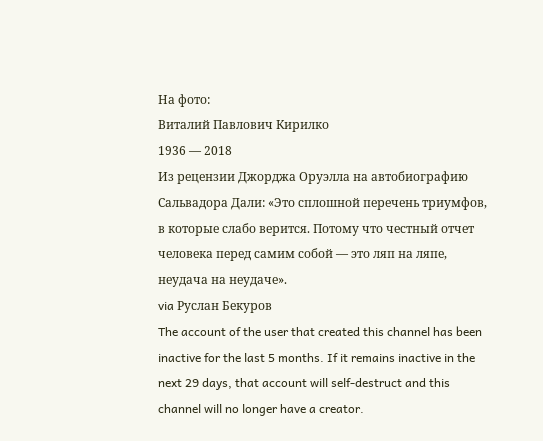На фото:
Виталий Павлович Кирилко
1936 — 2018
Из рецензии Джорджа Оруэлла на автобиографию Сальвадора Дали: «Это сплошной перечень триумфов, в которые слабо верится. Потому что честный отчет человека перед самим собой — это ляп на ляпе, неудача на неудаче».
via Руслан Бекуров
The account of the user that created this channel has been inactive for the last 5 months. If it remains inactive in the next 29 days, that account will self-destruct and this channel will no longer have a creator.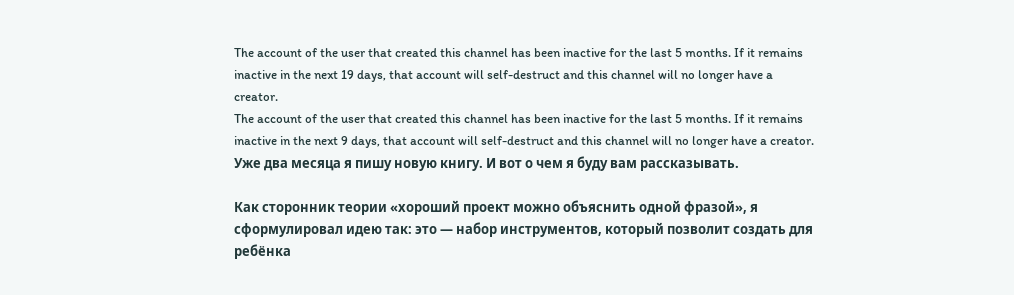The account of the user that created this channel has been inactive for the last 5 months. If it remains inactive in the next 19 days, that account will self-destruct and this channel will no longer have a creator.
The account of the user that created this channel has been inactive for the last 5 months. If it remains inactive in the next 9 days, that account will self-destruct and this channel will no longer have a creator.
Уже два месяца я пишу новую книгу. И вот о чем я буду вам рассказывать.

Как сторонник теории «хороший проект можно объяснить одной фразой», я сформулировал идею так: это — набор инструментов, который позволит создать для ребёнка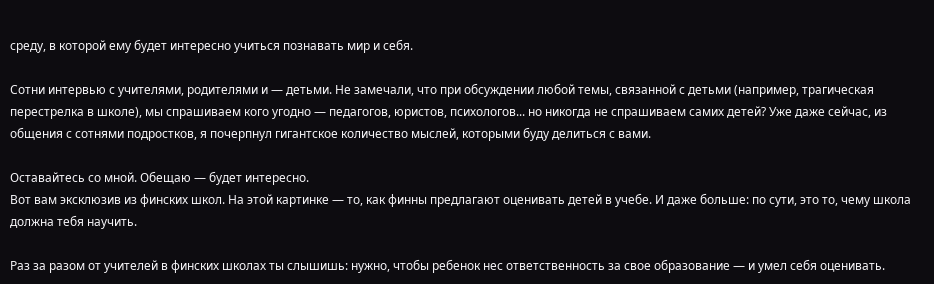среду, в которой ему будет интересно учиться познавать мир и себя.

Сотни интервью с учителями, родителями и — детьми. Не замечали, что при обсуждении любой темы, связанной с детьми (например, трагическая перестрелка в школе), мы спрашиваем кого угодно — педагогов, юристов, психологов... но никогда не спрашиваем самих детей? Уже даже сейчас, из общения с сотнями подростков, я почерпнул гигантское количество мыслей, которыми буду делиться с вами.

Оставайтесь со мной. Обещаю — будет интересно.
Вот вам эксклюзив из финских школ. На этой картинке — то, как финны предлагают оценивать детей в учебе. И даже больше: по сути, это то, чему школа должна тебя научить.

Раз за разом от учителей в финских школах ты слышишь: нужно, чтобы ребенок нес ответственность за свое образование — и умел себя оценивать.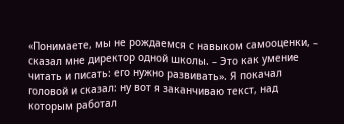«Понимаете, мы не рождаемся с навыком самооценки, – сказал мне директор одной школы. – Это как умение читать и писать: его нужно развивать». Я покачал головой и сказал: ну вот я заканчиваю текст, над которым работал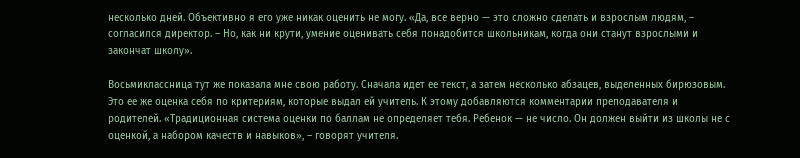несколько дней. Объективно я его уже никак оценить не могу. «Да, все верно — это сложно сделать и взрослым людям, – согласился директор. – Но, как ни крути, умение оценивать себя понадобится школьникам, когда они станут взрослыми и закончат школу».

Восьмиклассница тут же показала мне свою работу. Сначала идет ее текст, а затем несколько абзацев, выделенных бирюзовым. Это ее же оценка себя по критериям, которые выдал ей учитель. К этому добавляются комментарии преподавателя и родителей. «Традиционная система оценки по баллам не определяет тебя. Ребенок — не число. Он должен выйти из школы не с оценкой, а набором качеств и навыков», – говорят учителя.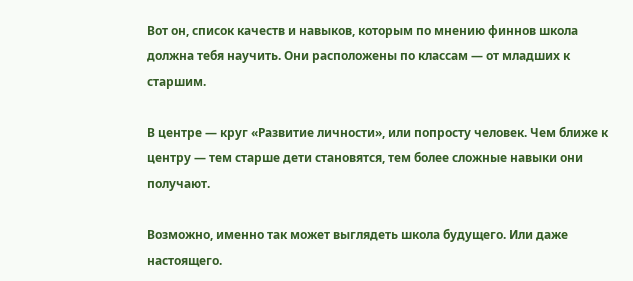Вот он, список качеств и навыков, которым по мнению финнов школа должна тебя научить. Они расположены по классам — от младших к старшим.

В центре — круг «Развитие личности», или попросту человек. Чем ближе к центру — тем старше дети становятся, тем более сложные навыки они получают.

Возможно, именно так может выглядеть школа будущего. Или даже настоящего.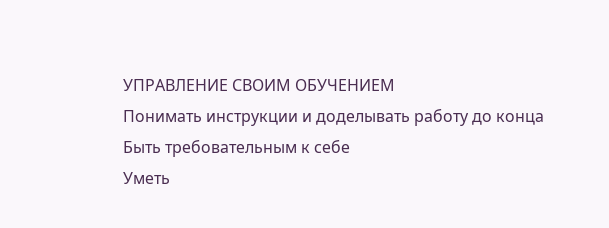УПРАВЛЕНИЕ СВОИМ ОБУЧЕНИЕМ
Понимать инструкции и доделывать работу до конца
Быть требовательным к себе
Уметь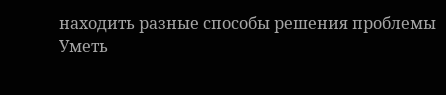находить разные способы решения проблемы
Уметь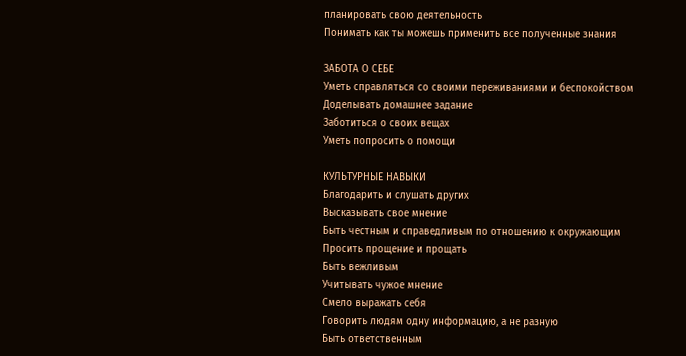планировать свою деятельность
Понимать как ты можешь применить все полученные знания

ЗАБОТА О СЕБЕ
Уметь справляться со своими переживаниями и беспокойством
Доделывать домашнее задание
Заботиться о своих вещах
Уметь попросить о помощи

КУЛЬТУРНЫЕ НАВЫКИ
Благодарить и слушать других
Высказывать свое мнение
Быть честным и справедливым по отношению к окружающим
Просить прощение и прощать
Быть вежливым
Учитывать чужое мнение
Смело выражать себя
Говорить людям одну информацию, а не разную
Быть ответственным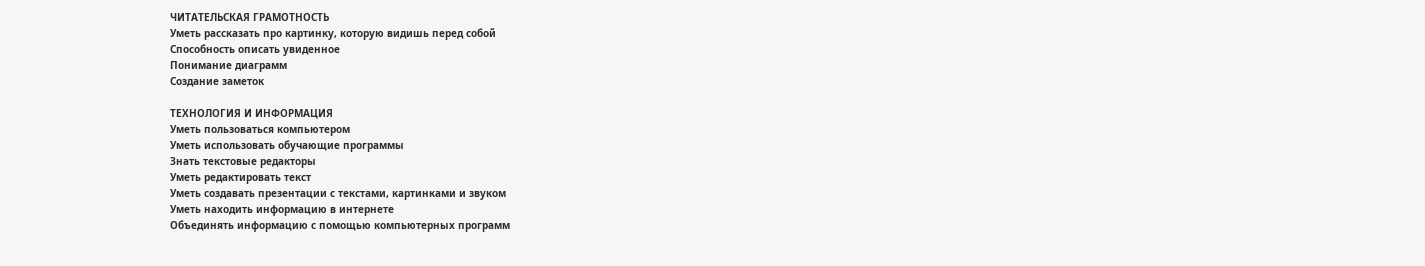ЧИТАТЕЛЬСКАЯ ГРАМОТНОСТЬ
Уметь рассказать про картинку, которую видишь перед собой
Способность описать увиденное
Понимание диаграмм
Создание заметок

ТЕХНОЛОГИЯ И ИНФОРМАЦИЯ
Уметь пользоваться компьютером
Уметь использовать обучающие программы
Знать текстовые редакторы
Уметь редактировать текст
Уметь создавать презентации с текстами, картинками и звуком
Уметь находить информацию в интернете
Объединять информацию с помощью компьютерных программ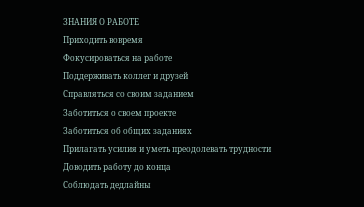ЗНАНИЯ О РАБОТЕ
Приходить вовремя
Фокусироваться на работе
Поддерживать коллег и друзей
Справляться со своим заданием
Заботиться о своем проекте
Заботиться об общих заданиях
Прилагать усилия и уметь преодолевать трудности
Доводить работу до конца
Соблюдать дедлайны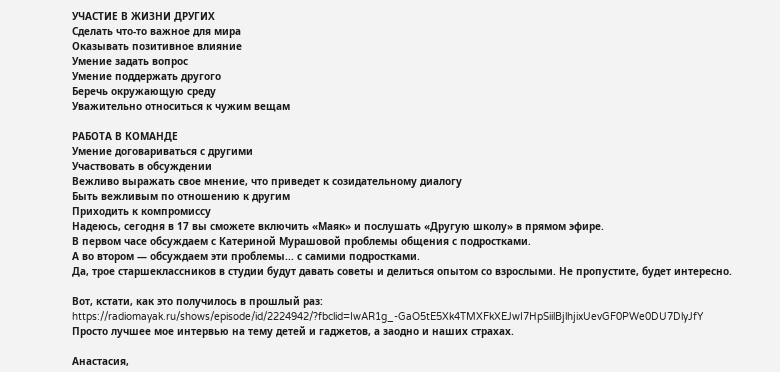УЧАСТИЕ В ЖИЗНИ ДРУГИХ
Сделать что-то важное для мира
Оказывать позитивное влияние
Умение задать вопрос
Умение поддержать другого
Беречь окружающую среду
Уважительно относиться к чужим вещам

РАБОТА В КОМАНДЕ
Умение договариваться с другими
Участвовать в обсуждении
Вежливо выражать свое мнение, что приведет к созидательному диалогу
Быть вежливым по отношению к другим
Приходить к компромиссу
Надеюсь, сегодня в 17 вы сможете включить «Маяк» и послушать «Другую школу» в прямом эфире.
В первом часе обсуждаем с Катериной Мурашовой проблемы общения с подростками.
А во втором — обсуждаем эти проблемы... с самими подростками.
Да, трое старшеклассников в студии будут давать советы и делиться опытом со взрослыми. Не пропустите, будет интересно.

Вот, кстати, как это получилось в прошлый раз:
https://radiomayak.ru/shows/episode/id/2224942/?fbclid=IwAR1g_-GaO5tE5Xk4TMXFkXEJwI7HpSiilBjlhjixUevGF0PWe0DU7DlyJfY
Просто лучшее мое интервью на тему детей и гаджетов, а заодно и наших страхах.

Анастасия,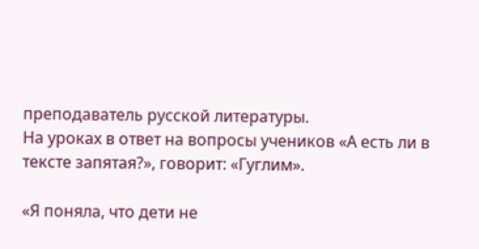преподаватель русской литературы.
На уроках в ответ на вопросы учеников «А есть ли в тексте запятая?», говорит: «Гуглим».

«Я поняла, что дети не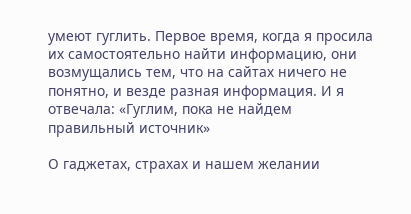умеют гуглить. Первое время, когда я просила их самостоятельно найти информацию, они возмущались тем, что на сайтах ничего не понятно, и везде разная информация. И я отвечала: «Гуглим, пока не найдем правильный источник»

О гаджетах, страхах и нашем желании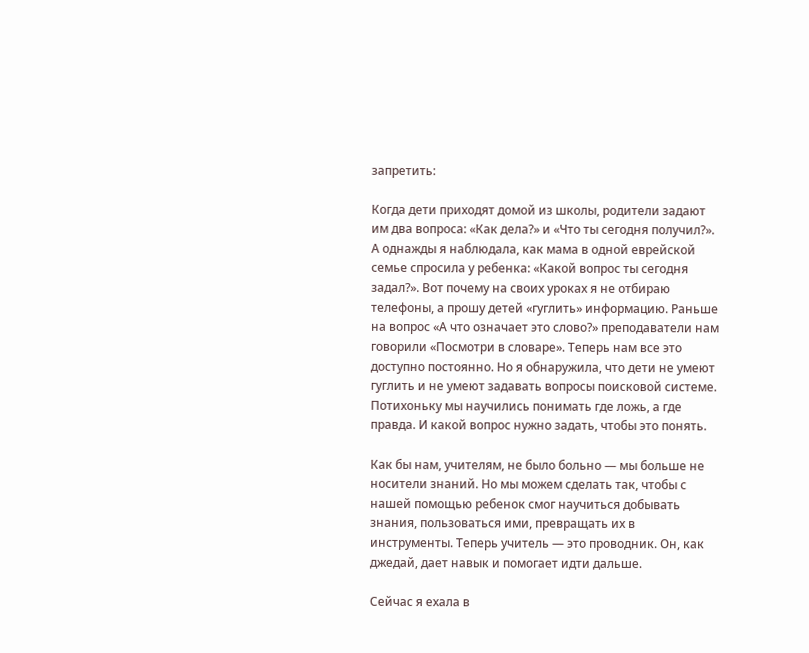запретить:

Когда дети приходят домой из школы, родители задают им два вопроса: «Как дела?» и «Что ты сегодня получил?». А однажды я наблюдала, как мама в одной еврейской семье спросила у ребенка: «Какой вопрос ты сегодня задал?». Вот почему на своих уроках я не отбираю телефоны, а прошу детей «гуглить» информацию. Раньше на вопрос «А что означает это слово?» преподаватели нам говорили «Посмотри в словаре». Теперь нам все это доступно постоянно. Но я обнаружила, что дети не умеют гуглить и не умеют задавать вопросы поисковой системе. Потихоньку мы научились понимать где ложь, а где правда. И какой вопрос нужно задать, чтобы это понять.

Как бы нам, учителям, не было больно — мы больше не носители знаний. Но мы можем сделать так, чтобы с нашей помощью ребенок смог научиться добывать знания, пользоваться ими, превращать их в инструменты. Теперь учитель — это проводник. Он, как джедай, дает навык и помогает идти дальше.

Сейчас я ехала в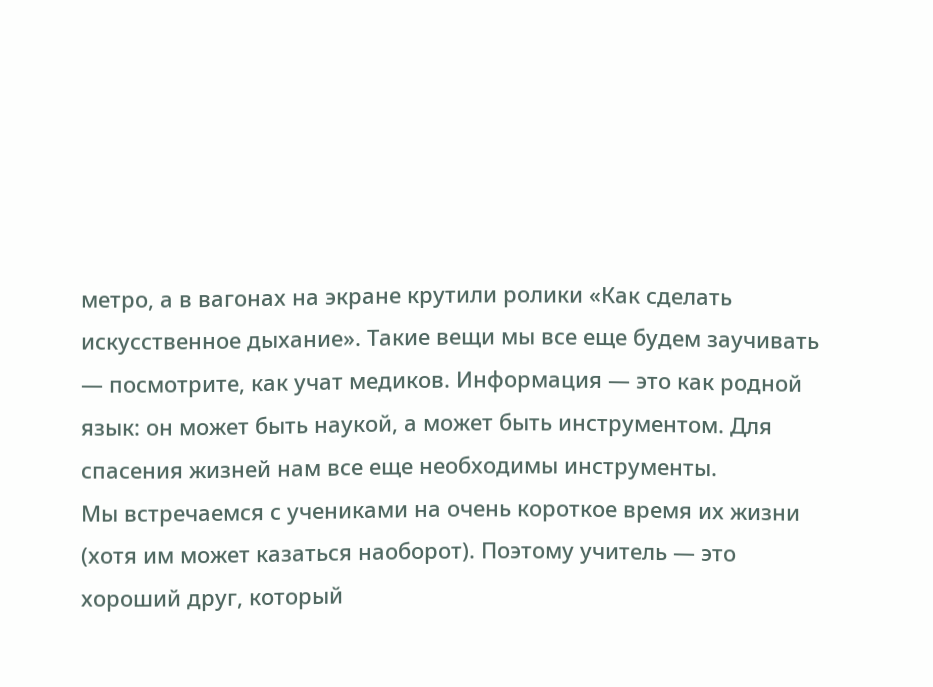метро, а в вагонах на экране крутили ролики «Как сделать искусственное дыхание». Такие вещи мы все еще будем заучивать — посмотрите, как учат медиков. Информация — это как родной язык: он может быть наукой, а может быть инструментом. Для спасения жизней нам все еще необходимы инструменты.
Мы встречаемся с учениками на очень короткое время их жизни (хотя им может казаться наоборот). Поэтому учитель — это хороший друг, который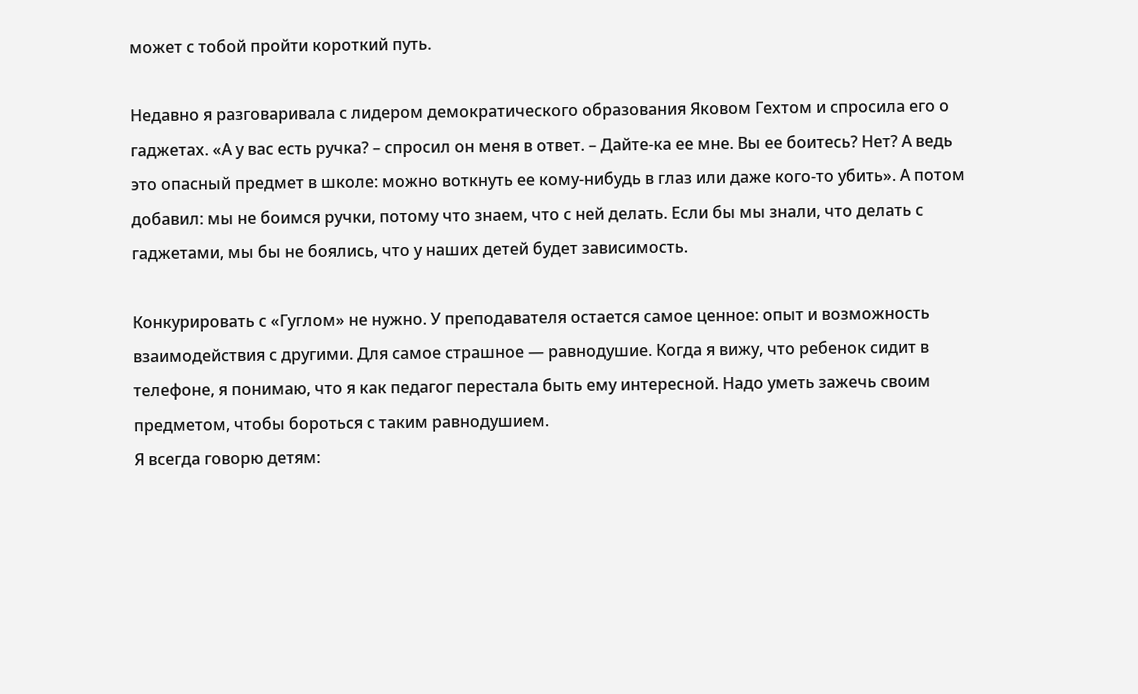может с тобой пройти короткий путь.

Недавно я разговаривала с лидером демократического образования Яковом Гехтом и спросила его о гаджетах. «А у вас есть ручка? – спросил он меня в ответ. – Дайте-ка ее мне. Вы ее боитесь? Нет? А ведь это опасный предмет в школе: можно воткнуть ее кому-нибудь в глаз или даже кого-то убить». А потом добавил: мы не боимся ручки, потому что знаем, что с ней делать. Если бы мы знали, что делать с гаджетами, мы бы не боялись, что у наших детей будет зависимость.

Конкурировать с «Гуглом» не нужно. У преподавателя остается самое ценное: опыт и возможность взаимодействия с другими. Для самое страшное — равнодушие. Когда я вижу, что ребенок сидит в телефоне, я понимаю, что я как педагог перестала быть ему интересной. Надо уметь зажечь своим предметом, чтобы бороться с таким равнодушием.
Я всегда говорю детям: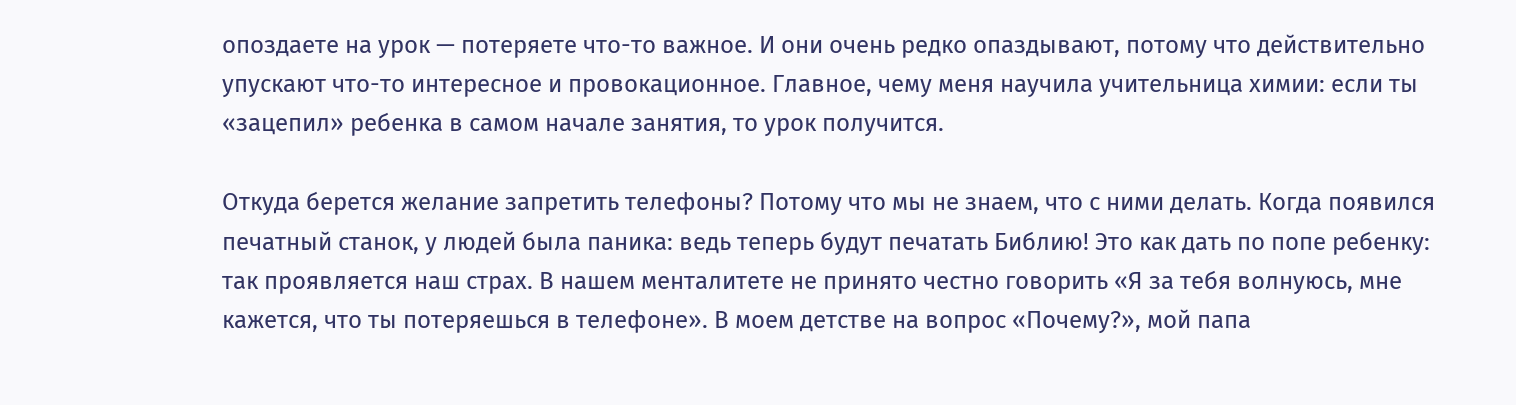опоздаете на урок — потеряете что-то важное. И они очень редко опаздывают, потому что действительно упускают что-то интересное и провокационное. Главное, чему меня научила учительница химии: если ты «зацепил» ребенка в самом начале занятия, то урок получится.

Откуда берется желание запретить телефоны? Потому что мы не знаем, что с ними делать. Когда появился печатный станок, у людей была паника: ведь теперь будут печатать Библию! Это как дать по попе ребенку: так проявляется наш страх. В нашем менталитете не принято честно говорить «Я за тебя волнуюсь, мне кажется, что ты потеряешься в телефоне». В моем детстве на вопрос «Почему?», мой папа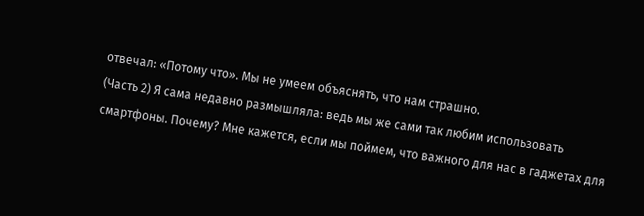отвечал: «Потому что». Мы не умеем объяснять, что нам страшно.
(Часть 2) Я сама недавно размышляла: ведь мы же сами так любим использовать смартфоны. Почему? Мне кажется, если мы поймем, что важного для нас в гаджетах для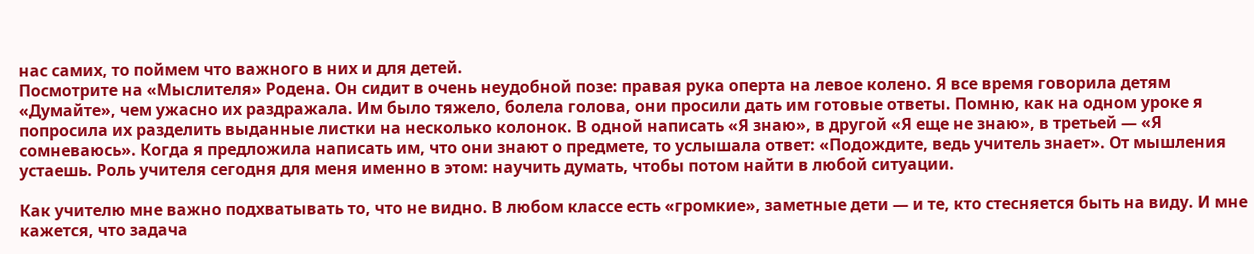нас самих, то поймем что важного в них и для детей.
Посмотрите на «Мыслителя» Родена. Он сидит в очень неудобной позе: правая рука оперта на левое колено. Я все время говорила детям «Думайте», чем ужасно их раздражала. Им было тяжело, болела голова, они просили дать им готовые ответы. Помню, как на одном уроке я попросила их разделить выданные листки на несколько колонок. В одной написать «Я знаю», в другой «Я еще не знаю», в третьей — «Я сомневаюсь». Когда я предложила написать им, что они знают о предмете, то услышала ответ: «Подождите, ведь учитель знает». От мышления устаешь. Роль учителя сегодня для меня именно в этом: научить думать, чтобы потом найти в любой ситуации.

Как учителю мне важно подхватывать то, что не видно. В любом классе есть «громкие», заметные дети — и те, кто стесняется быть на виду. И мне кажется, что задача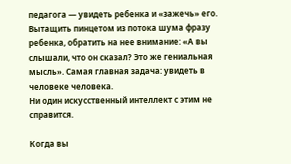педагога — увидеть ребенка и «зажечь» его. Вытащить пинцетом из потока шума фразу ребенка, обратить на нее внимание: «А вы слышали, что он сказал? Это же гениальная мысль». Самая главная задача: увидеть в человеке человека.
Ни один искусственный интеллект с этим не справится.

Когда вы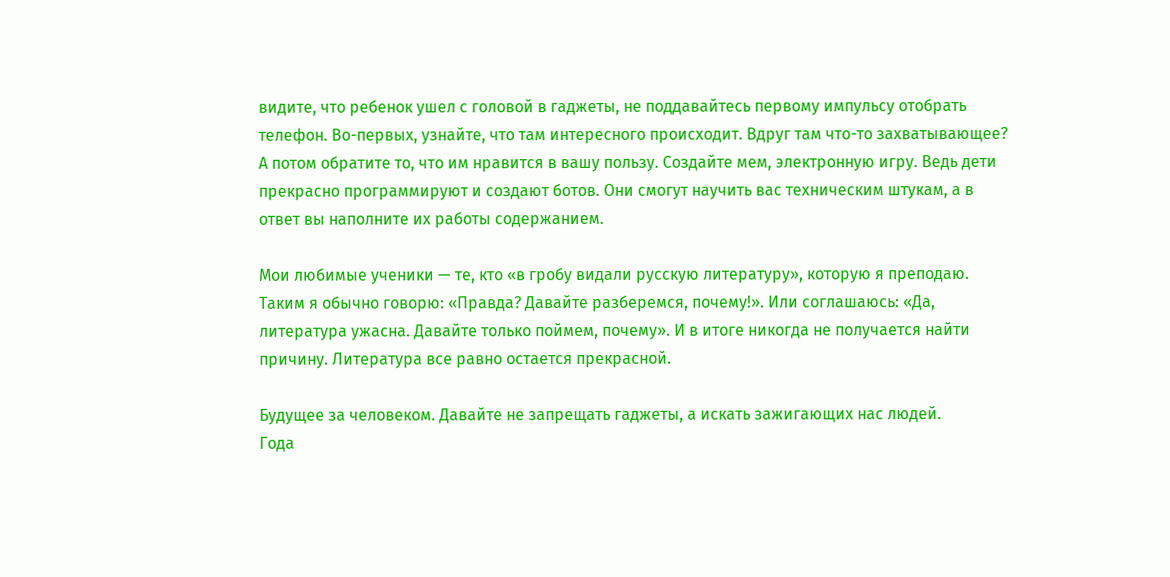видите, что ребенок ушел с головой в гаджеты, не поддавайтесь первому импульсу отобрать телефон. Во-первых, узнайте, что там интересного происходит. Вдруг там что-то захватывающее? А потом обратите то, что им нравится в вашу пользу. Создайте мем, электронную игру. Ведь дети прекрасно программируют и создают ботов. Они смогут научить вас техническим штукам, а в ответ вы наполните их работы содержанием.

Мои любимые ученики — те, кто «в гробу видали русскую литературу», которую я преподаю. Таким я обычно говорю: «Правда? Давайте разберемся, почему!». Или соглашаюсь: «Да, литература ужасна. Давайте только поймем, почему». И в итоге никогда не получается найти причину. Литература все равно остается прекрасной.

Будущее за человеком. Давайте не запрещать гаджеты, а искать зажигающих нас людей.
Года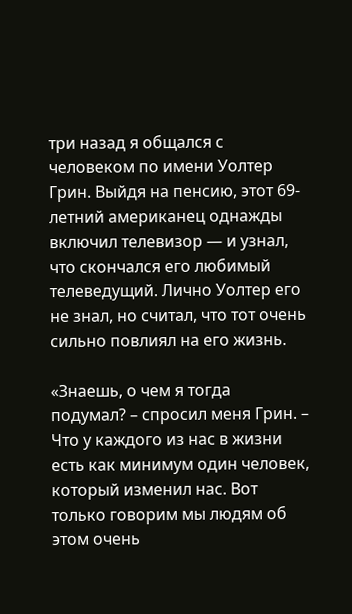три назад я общался с человеком по имени Уолтер Грин. Выйдя на пенсию, этот 69-летний американец однажды включил телевизор — и узнал, что скончался его любимый телеведущий. Лично Уолтер его не знал, но считал, что тот очень сильно повлиял на его жизнь.

«Знаешь, о чем я тогда подумал? – спросил меня Грин. – Что у каждого из нас в жизни есть как минимум один человек, который изменил нас. Вот только говорим мы людям об этом очень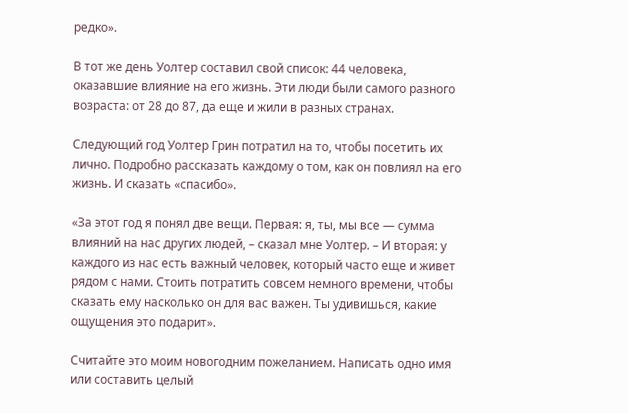редко».

В тот же день Уолтер составил свой список: 44 человека, оказавшие влияние на его жизнь. Эти люди были самого разного возраста: от 28 до 87, да еще и жили в разных странах.

Следующий год Уолтер Грин потратил на то, чтобы посетить их лично. Подробно рассказать каждому о том, как он повлиял на его жизнь. И сказать «спасибо».

«За этот год я понял две вещи. Первая: я, ты, мы все — сумма влияний на нас других людей, – сказал мне Уолтер. – И вторая: у каждого из нас есть важный человек, который часто еще и живет рядом с нами. Стоить потратить совсем немного времени, чтобы сказать ему насколько он для вас важен. Ты удивишься, какие ощущения это подарит».

Считайте это моим новогодним пожеланием. Написать одно имя или составить целый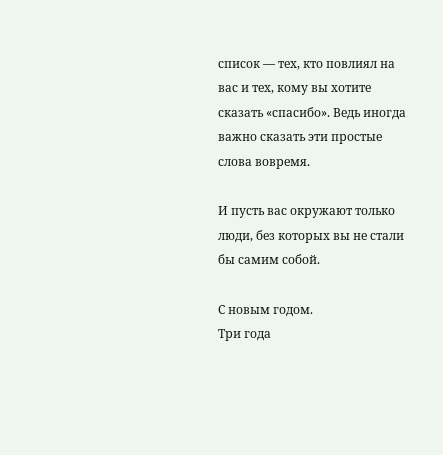список — тех, кто повлиял на вас и тех, кому вы хотите сказать «спасибо». Ведь иногда важно сказать эти простые слова вовремя.

И пусть вас окружают только люди, без которых вы не стали бы самим собой.

С новым годом.
Три года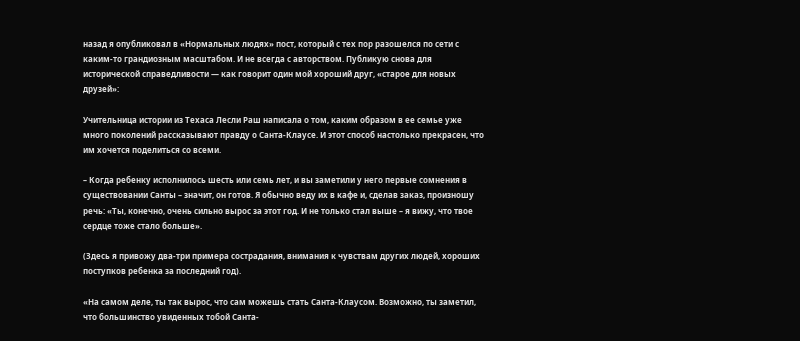назад я опубликовал в «Нормальных людях» пост, который с тех пор разошелся по сети с каким-то грандиозным масштабом. И не всегда с авторством. Публикую снова для исторической справедливости — как говорит один мой хороший друг, «старое для новых друзей»:

Учительница истории из Техаса Лесли Раш написала о том, каким образом в ее семье уже много поколений рассказывают правду о Санта-Клаусе. И этот способ настолько прекрасен, что им хочется поделиться со всеми.

– Когда ребенку исполнилось шесть или семь лет, и вы заметили у него первые сомнения в существовании Санты – значит, он готов. Я обычно веду их в кафе и, сделав заказ, произношу речь: «Ты, конечно, очень сильно вырос за этот год. И не только стал выше – я вижу, что твое сердце тоже стало больше».

(Здесь я привожу два-три примера сострадания, внимания к чувствам других людей, хороших поступков ребенка за последний год).

«На самом деле, ты так вырос, что сам можешь стать Санта-Клаусом. Возможно, ты заметил, что большинство увиденных тобой Санта-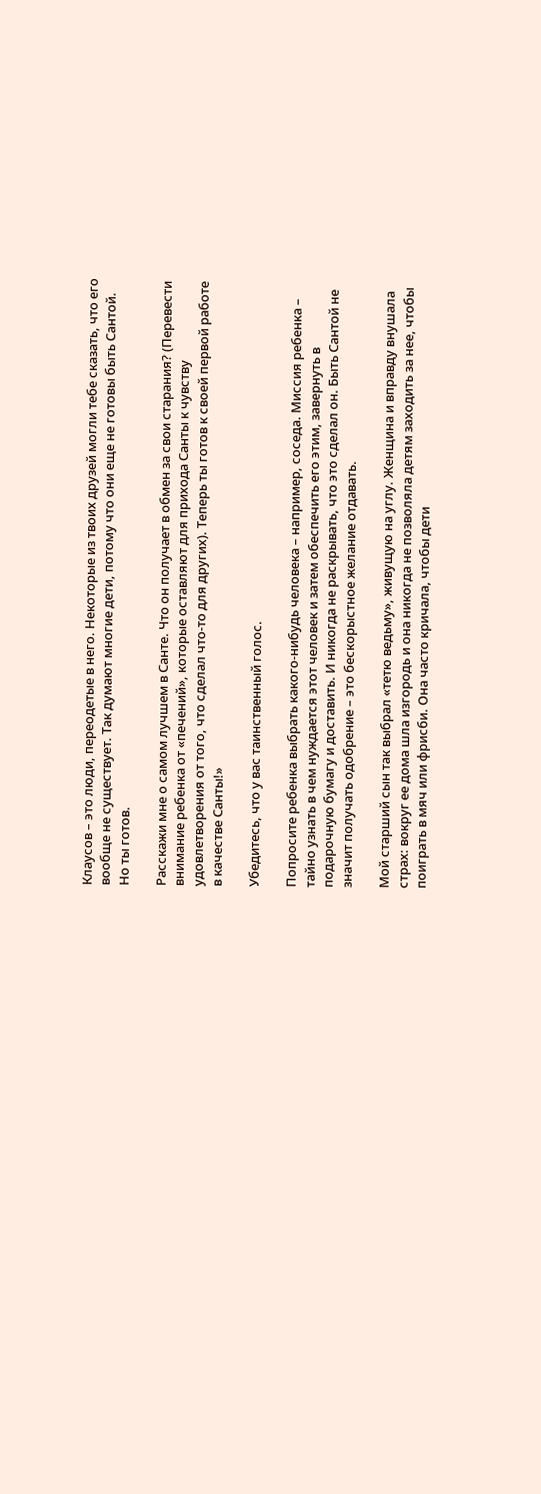Клаусов – это люди, переодетые в него. Некоторые из твоих друзей могли тебе сказать, что его вообще не существует. Так думают многие дети, потому что они еще не готовы быть Сантой. Но ты готов.

Расскажи мне о самом лучшем в Санте. Что он получает в обмен за свои старания? (Перевести внимание ребенка от «печений», которые оставляют для прихода Санты к чувству удовлетворения от того, что сделал что-то для других). Теперь ты готов к своей первой работе в качестве Санты!»

Убедитесь, что у вас таинственный голос.

Попросите ребенка выбрать какого-нибудь человека – например, соседа. Миссия ребенка – тайно узнать в чем нуждается этот человек и затем обеспечить его этим, завернуть в подарочную бумагу и доставить. И никогда не раскрывать, что это сделал он. Быть Сантой не значит получать одобрение – это бескорыстное желание отдавать.

Мой старший сын так выбрал «тетю ведьму», живущую на углу. Женщина и вправду внушала страх: вокруг ее дома шла изгородь и она никогда не позволяла детям заходить за нее, чтобы поиграть в мяч или фрисби. Она часто кричала, чтобы дети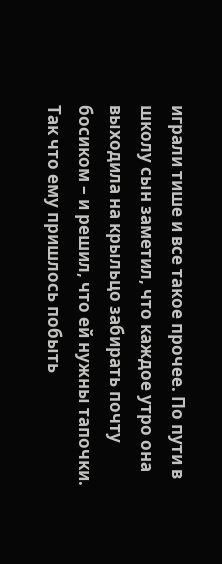играли тише и все такое прочее. По пути в школу сын заметил, что каждое утро она выходила на крыльцо забирать почту босиком – и решил, что ей нужны тапочки. Так что ему пришлось побыть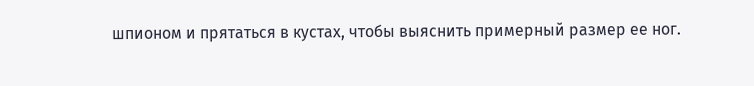шпионом и прятаться в кустах, чтобы выяснить примерный размер ее ног.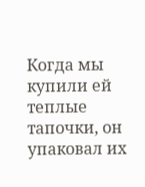Когда мы купили ей теплые тапочки, он упаковал их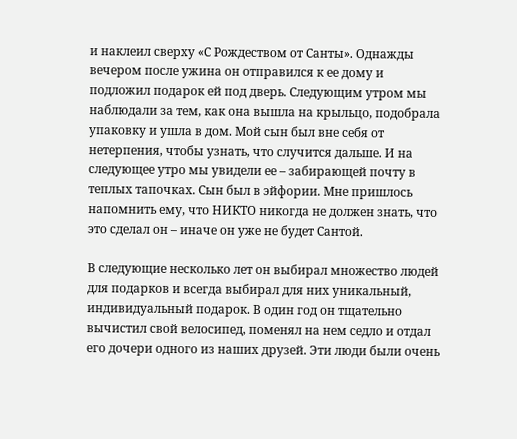и наклеил сверху «С Рождеством от Санты». Однажды вечером после ужина он отправился к ее дому и подложил подарок ей под дверь. Следующим утром мы наблюдали за тем, как она вышла на крыльцо, подобрала упаковку и ушла в дом. Мой сын был вне себя от нетерпения, чтобы узнать, что случится дальше. И на следующее утро мы увидели ее – забирающей почту в теплых тапочках. Сын был в эйфории. Мне пришлось напомнить ему, что НИКТО никогда не должен знать, что это сделал он – иначе он уже не будет Сантой.

В следующие несколько лет он выбирал множество людей для подарков и всегда выбирал для них уникальный, индивидуальный подарок. В один год он тщательно вычистил свой велосипед, поменял на нем седло и отдал его дочери одного из наших друзей. Эти люди были очень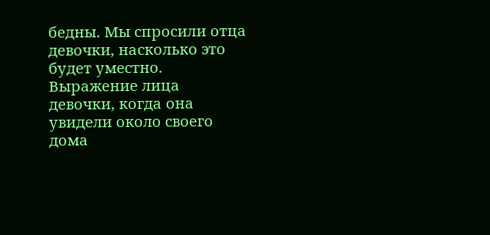бедны. Мы спросили отца девочки, насколько это будет уместно. Выражение лица девочки, когда она увидели около своего дома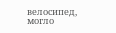велосипед, могло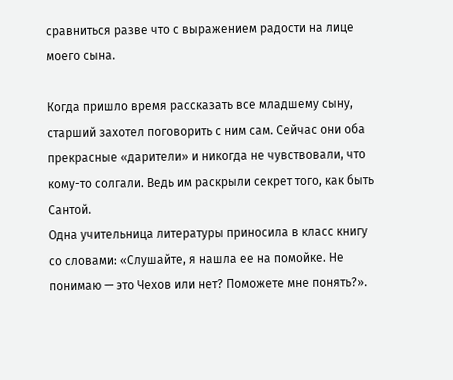сравниться разве что с выражением радости на лице моего сына.

Когда пришло время рассказать все младшему сыну, старший захотел поговорить с ним сам. Сейчас они оба прекрасные «дарители» и никогда не чувствовали, что кому-то солгали. Ведь им раскрыли секрет того, как быть Сантой.
Одна учительница литературы приносила в класс книгу со словами: «Слушайте, я нашла ее на помойке. Не понимаю — это Чехов или нет? Поможете мне понять?».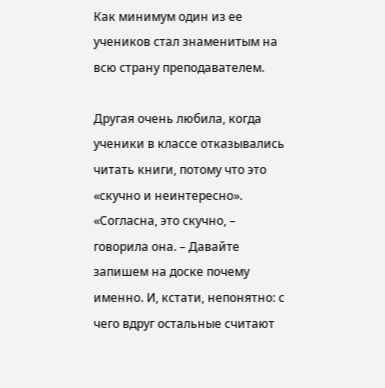Как минимум один из ее учеников стал знаменитым на всю страну преподавателем.

Другая очень любила, когда ученики в классе отказывались читать книги, потому что это «скучно и неинтересно». «Согласна, это скучно, – говорила она. – Давайте запишем на доске почему именно. И, кстати, непонятно: с чего вдруг остальные считают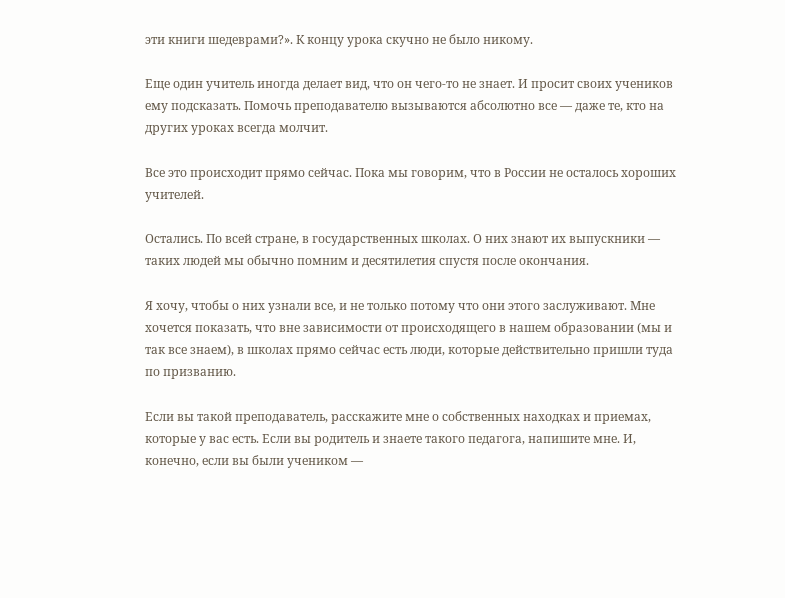эти книги шедеврами?». К концу урока скучно не было никому.

Еще один учитель иногда делает вид, что он чего-то не знает. И просит своих учеников ему подсказать. Помочь преподавателю вызываются абсолютно все — даже те, кто на других уроках всегда молчит.

Все это происходит прямо сейчас. Пока мы говорим, что в России не осталось хороших учителей.

Остались. По всей стране, в государственных школах. О них знают их выпускники — таких людей мы обычно помним и десятилетия спустя после окончания.

Я хочу, чтобы о них узнали все, и не только потому что они этого заслуживают. Мне хочется показать, что вне зависимости от происходящего в нашем образовании (мы и так все знаем), в школах прямо сейчас есть люди, которые действительно пришли туда по призванию.

Если вы такой преподаватель, расскажите мне о собственных находках и приемах, которые у вас есть. Если вы родитель и знаете такого педагога, напишите мне. И, конечно, если вы были учеником —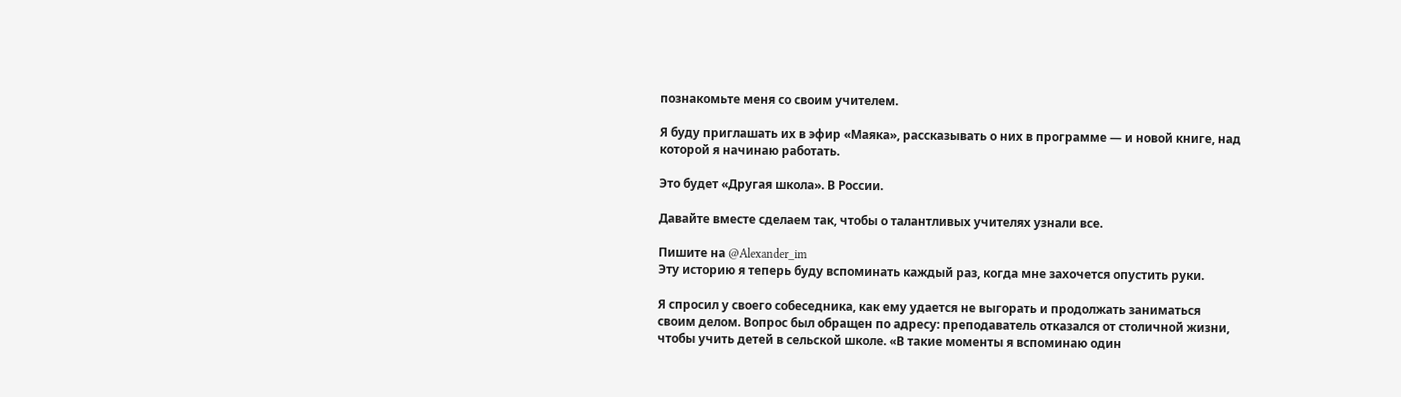познакомьте меня со своим учителем.

Я буду приглашать их в эфир «Маяка», рассказывать о них в программе — и новой книге, над которой я начинаю работать.

Это будет «Другая школа». В России.

Давайте вместе сделаем так, чтобы о талантливых учителях узнали все.

Пишите на @Alexander_im
Эту историю я теперь буду вспоминать каждый раз, когда мне захочется опустить руки.

Я спросил у своего собеседника, как ему удается не выгорать и продолжать заниматься своим делом. Вопрос был обращен по адресу: преподаватель отказался от столичной жизни, чтобы учить детей в сельской школе. «В такие моменты я вспоминаю один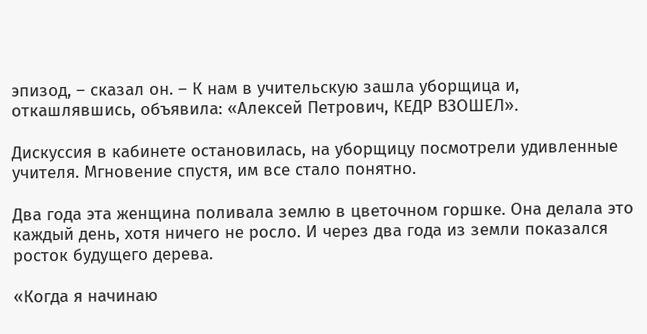эпизод, – сказал он. – К нам в учительскую зашла уборщица и, откашлявшись, объявила: «Алексей Петрович, КЕДР ВЗОШЕЛ».

Дискуссия в кабинете остановилась, на уборщицу посмотрели удивленные учителя. Мгновение спустя, им все стало понятно.

Два года эта женщина поливала землю в цветочном горшке. Она делала это каждый день, хотя ничего не росло. И через два года из земли показался росток будущего дерева.

«Когда я начинаю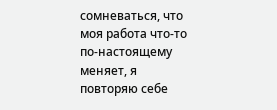сомневаться, что моя работа что-то по-настоящему меняет, я повторяю себе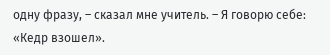одну фразу, – сказал мне учитель. – Я говорю себе: «Кедр взошел».